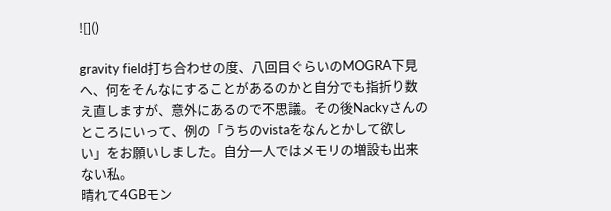![]()

gravity field打ち合わせの度、八回目ぐらいのMOGRA下見へ、何をそんなにすることがあるのかと自分でも指折り数え直しますが、意外にあるので不思議。その後Nackyさんのところにいって、例の「うちのvistaをなんとかして欲しい」をお願いしました。自分一人ではメモリの増設も出来ない私。
晴れて4GBモン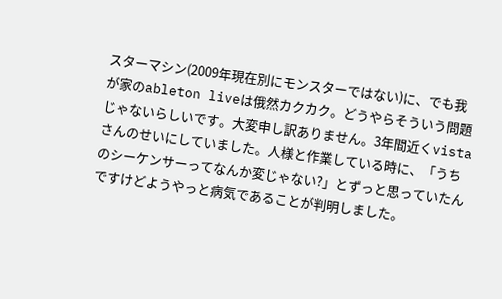スターマシン(2009年現在別にモンスターではない)に、でも我が家のableton liveは俄然カクカク。どうやらそういう問題じゃないらしいです。大変申し訳ありません。3年間近くvistaさんのせいにしていました。人様と作業している時に、「うちのシーケンサーってなんか変じゃない?」とずっと思っていたんですけどようやっと病気であることが判明しました。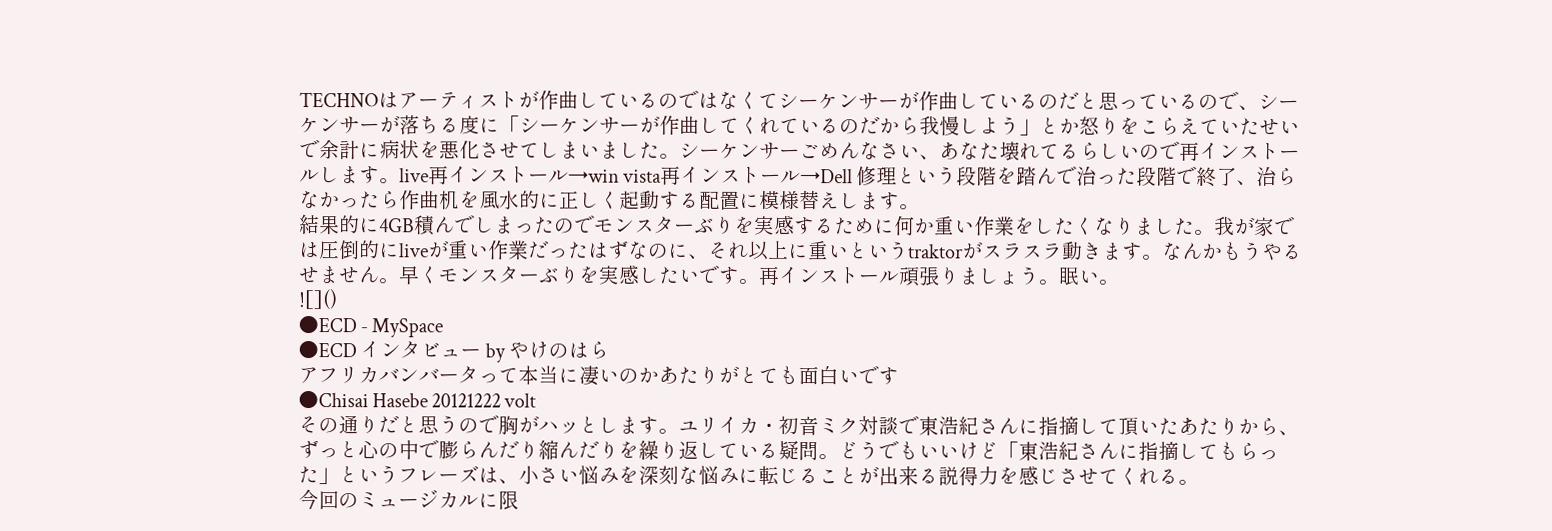TECHNOはアーティストが作曲しているのではなくてシーケンサーが作曲しているのだと思っているので、シーケンサーが落ちる度に「シーケンサーが作曲してくれているのだから我慢しよう」とか怒りをこらえていたせいで余計に病状を悪化させてしまいました。シーケンサーごめんなさい、あなた壊れてるらしいので再インストールします。live再インストール→win vista再インストール→Dell 修理という段階を踏んで治った段階で終了、治らなかったら作曲机を風水的に正しく起動する配置に模様替えします。
結果的に4GB積んでしまったのでモンスターぶりを実感するために何か重い作業をしたくなりました。我が家では圧倒的にliveが重い作業だったはずなのに、それ以上に重いというtraktorがスラスラ動きます。なんかもうやるせません。早くモンスターぶりを実感したいです。再インストール頑張りましょう。眠い。
![]()
●ECD - MySpace
●ECD インタビュー by やけのはら
アフリカバンバータって本当に凄いのかあたりがとても面白いです
●Chisai Hasebe 20121222 volt
その通りだと思うので胸がハッとします。ユリイカ・初音ミク対談で東浩紀さんに指摘して頂いたあたりから、ずっと心の中で膨らんだり縮んだりを繰り返している疑問。どうでもいいけど「東浩紀さんに指摘してもらった」というフレーズは、小さい悩みを深刻な悩みに転じることが出来る説得力を感じさせてくれる。
今回のミュージカルに限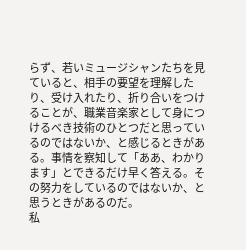らず、若いミュージシャンたちを見ていると、相手の要望を理解したり、受け入れたり、折り合いをつけることが、職業音楽家として身につけるべき技術のひとつだと思っているのではないか、と感じるときがある。事情を察知して「ああ、わかります」とできるだけ早く答える。その努力をしているのではないか、と思うときがあるのだ。
私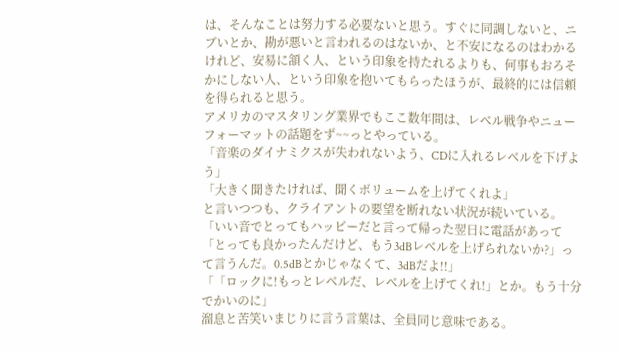は、そんなことは努力する必要ないと思う。すぐに同調しないと、ニブいとか、勘が悪いと言われるのはないか、と不安になるのはわかるけれど、安易に頷く人、という印象を持たれるよりも、何事もおろそかにしない人、という印象を抱いてもらったほうが、最終的には信頼を得られると思う。
アメリカのマスタリング業界でもここ数年間は、レベル戦争やニューフォーマットの話題をず~~っとやっている。
「音楽のダイナミクスが失われないよう、CDに入れるレベルを下げよう」
「大きく聞きたければ、聞くボリュームを上げてくれよ」
と言いつつも、クライアントの要望を断れない状況が続いている。
「いい音でとってもハッピーだと言って帰った翌日に電話があって「とっても良かったんだけど、もう3dBレベルを上げられないか?」って言うんだ。0.5dBとかじゃなくて、3dBだよ!!」
「「ロックに!もっとレベルだ、レベルを上げてくれ!」とか。もう十分でかいのに」
溜息と苦笑いまじりに言う言葉は、全員同じ意味である。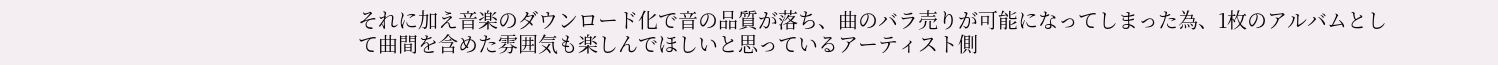それに加え音楽のダウンロード化で音の品質が落ち、曲のバラ売りが可能になってしまった為、1枚のアルバムとして曲間を含めた雰囲気も楽しんでほしいと思っているアーティスト側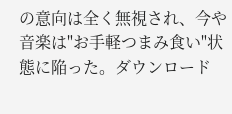の意向は全く無視され、今や音楽は"お手軽つまみ食い"状態に陥った。ダウンロード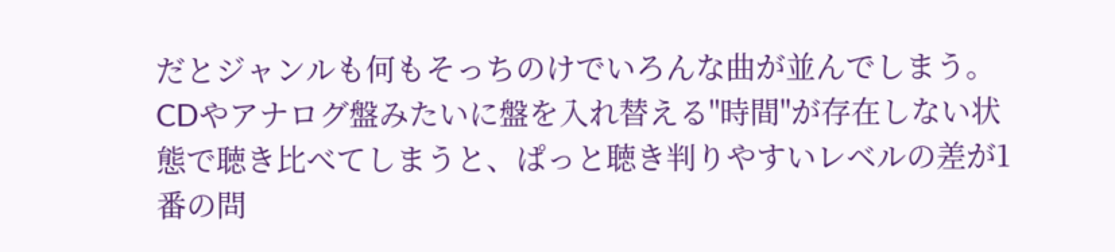だとジャンルも何もそっちのけでいろんな曲が並んでしまう。CDやアナログ盤みたいに盤を入れ替える"時間"が存在しない状態で聴き比べてしまうと、ぱっと聴き判りやすいレベルの差が1番の問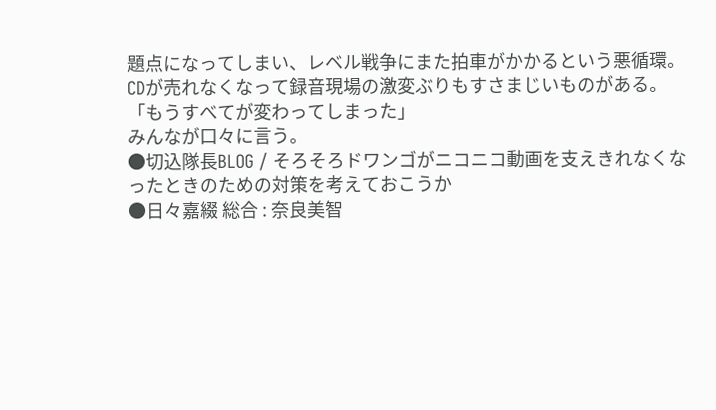題点になってしまい、レベル戦争にまた拍車がかかるという悪循環。
CDが売れなくなって録音現場の激変ぶりもすさまじいものがある。
「もうすべてが変わってしまった」
みんなが口々に言う。
●切込隊長BLOG / そろそろドワンゴがニコニコ動画を支えきれなくなったときのための対策を考えておこうか
●日々嘉綴 総合 : 奈良美智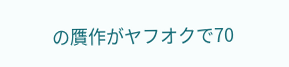の贋作がヤフオクで70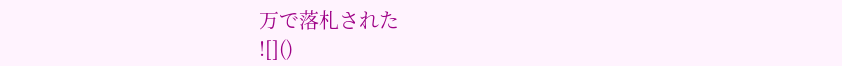万で落札された
![]()